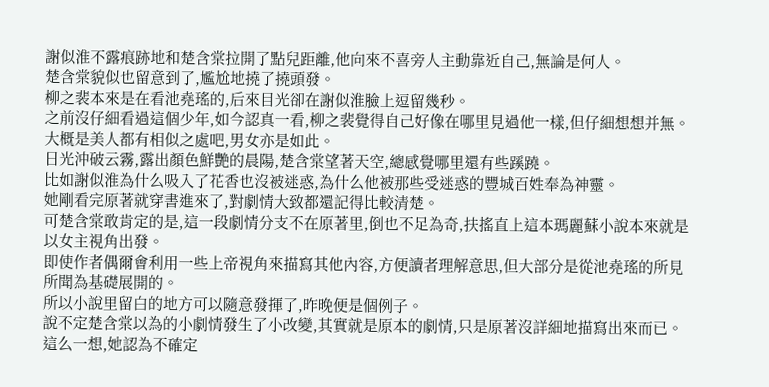謝似淮不露痕跡地和楚含棠拉開了點兒距離,他向來不喜旁人主動靠近自己,無論是何人。
楚含棠貌似也留意到了,尷尬地撓了撓頭發。
柳之裴本來是在看池堯瑤的,后來目光卻在謝似淮臉上逗留幾秒。
之前沒仔細看過這個少年,如今認真一看,柳之裴覺得自己好像在哪里見過他一樣,但仔細想想并無。
大概是美人都有相似之處吧,男女亦是如此。
日光沖破云霧,露出顏色鮮艷的晨陽,楚含棠望著天空,總感覺哪里還有些蹊蹺。
比如謝似淮為什么吸入了花香也沒被迷惑,為什么他被那些受迷惑的豐城百姓奉為神靈。
她剛看完原著就穿書進來了,對劇情大致都還記得比較清楚。
可楚含棠敢肯定的是,這一段劇情分支不在原著里,倒也不足為奇,扶搖直上這本瑪麗蘇小說本來就是以女主視角出發。
即使作者偶爾會利用一些上帝視角來描寫其他內容,方便讀者理解意思,但大部分是從池堯瑤的所見所聞為基礎展開的。
所以小說里留白的地方可以隨意發揮了,昨晚便是個例子。
說不定楚含棠以為的小劇情發生了小改變,其實就是原本的劇情,只是原著沒詳細地描寫出來而已。
這么一想,她認為不確定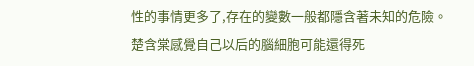性的事情更多了,存在的變數一般都隱含著未知的危險。
楚含棠感覺自己以后的腦細胞可能還得死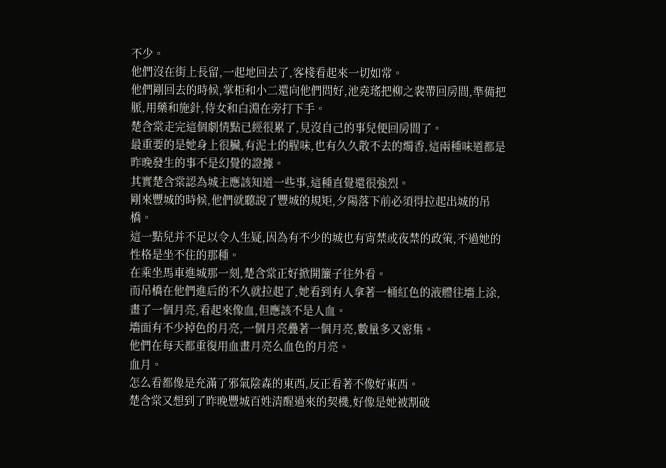不少。
他們沒在街上長留,一起地回去了,客棧看起來一切如常。
他們剛回去的時候,掌柜和小二還向他們問好,池堯瑤把柳之裴帶回房間,準備把脈,用藥和施針,侍女和白淵在旁打下手。
楚含棠走完這個劇情點已經很累了,見沒自己的事兒便回房間了。
最重要的是她身上很臟,有泥土的腥味,也有久久散不去的燭香,這兩種味道都是昨晚發生的事不是幻覺的證據。
其實楚含棠認為城主應該知道一些事,這種直覺還很強烈。
剛來豐城的時候,他們就聽說了豐城的規矩,夕陽落下前必須得拉起出城的吊橋。
這一點兒并不足以令人生疑,因為有不少的城也有宵禁或夜禁的政策,不過她的性格是坐不住的那種。
在乘坐馬車進城那一刻,楚含棠正好掀開簾子往外看。
而吊橋在他們進后的不久就拉起了,她看到有人拿著一桶紅色的液體往墻上涂,畫了一個月亮,看起來像血,但應該不是人血。
墻面有不少掉色的月亮,一個月亮疊著一個月亮,數量多又密集。
他們在每天都重復用血畫月亮么血色的月亮。
血月。
怎么看都像是充滿了邪氣陰森的東西,反正看著不像好東西。
楚含棠又想到了昨晚豐城百姓清醒過來的契機,好像是她被割破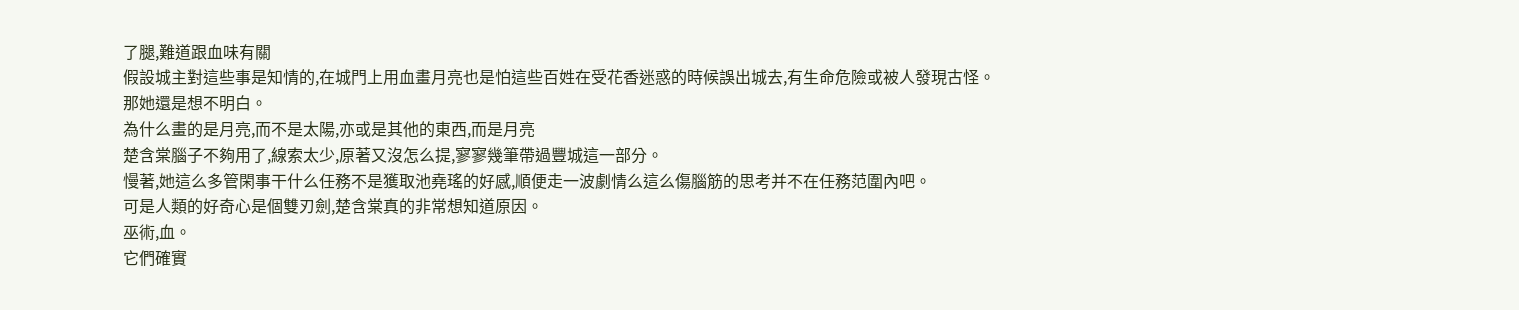了腿,難道跟血味有關
假設城主對這些事是知情的,在城門上用血畫月亮也是怕這些百姓在受花香迷惑的時候誤出城去,有生命危險或被人發現古怪。
那她還是想不明白。
為什么畫的是月亮,而不是太陽,亦或是其他的東西,而是月亮
楚含棠腦子不夠用了,線索太少,原著又沒怎么提,寥寥幾筆帶過豐城這一部分。
慢著,她這么多管閑事干什么任務不是獲取池堯瑤的好感,順便走一波劇情么這么傷腦筋的思考并不在任務范圍內吧。
可是人類的好奇心是個雙刃劍,楚含棠真的非常想知道原因。
巫術,血。
它們確實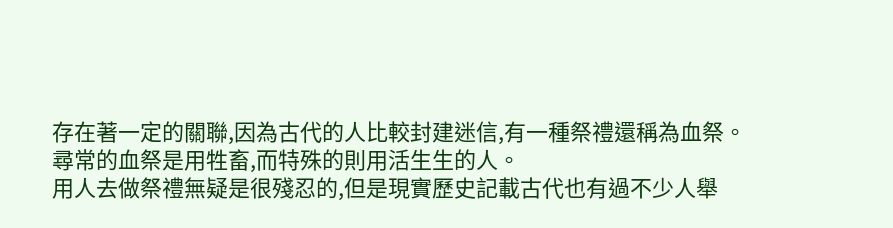存在著一定的關聯,因為古代的人比較封建迷信,有一種祭禮還稱為血祭。
尋常的血祭是用牲畜,而特殊的則用活生生的人。
用人去做祭禮無疑是很殘忍的,但是現實歷史記載古代也有過不少人舉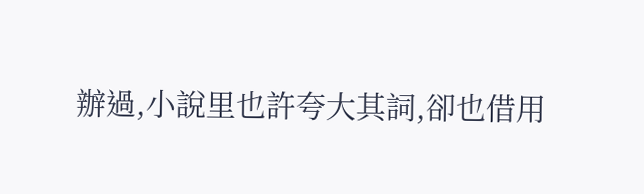辦過,小說里也許夸大其詞,卻也借用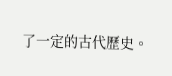了一定的古代歷史。